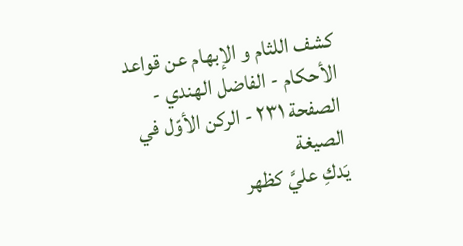كشف اللثام و الإبهام عن قواعد الأحكام - الفاضل الهندي - الصفحة ٢٣١ - الركن الأوّل في الصيغة
يَدكِ عليَّ كظهر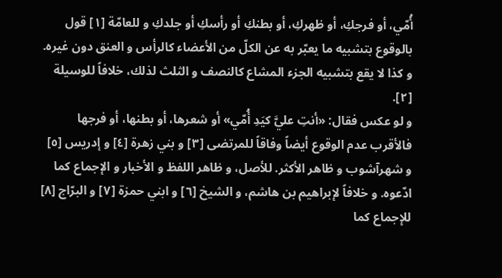أُمّي، أو فرجكِ، أو ظهركِ، أو بطنكِ أو رأسكِ أو جلدكِ و للعامّة [١] قول بالوقوع بتشبيه ما يعبّر به عن الكلّ من الأعضاء كالرأس و العنق دون غيره. و كذا لا يقع بتشبيه الجزء المشاع كالنصف و الثلث لذلك، خلافاً للوسيلة [٢].
و لو عكس فقال: «أنتِ عليَّ كيَدِ أُمّي» أو شعرها، أو بطنها، أو فرجها فالأقرب عدم الوقوع أيضاً وفاقاً للمرتضى [٣] و بني زهرة [٤] و إدريس [٥] و شهرآشوب و ظاهر الأكثر. للأصل، و ظاهر اللفظ و الأخبار و الإجماع كما ادّعوه. و خلافاً لإبراهيم بن هاشم، و الشيخ [٦] و ابني حمزة [٧] و البرّاج [٨] للإجماع كما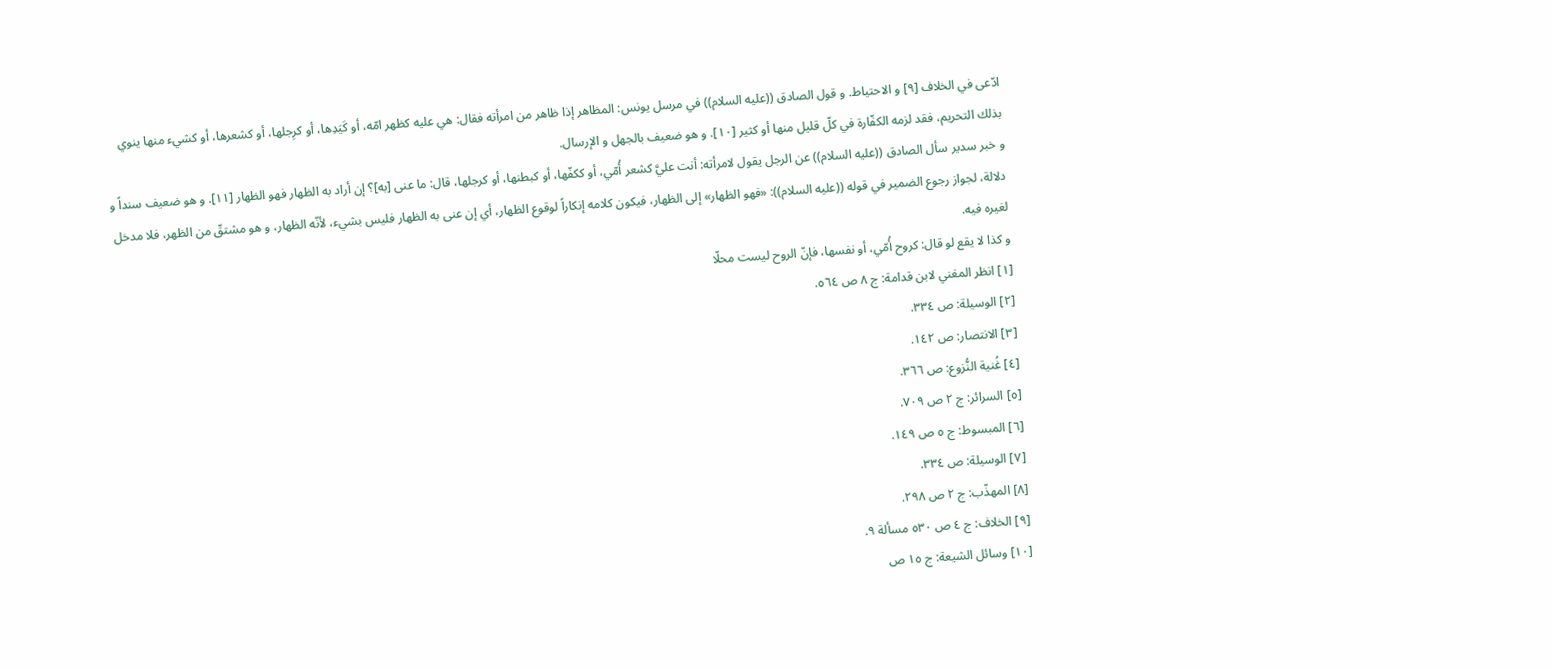ادّعى في الخلاف [٩] و الاحتياط. و قول الصادق ((عليه السلام)) في مرسل يونس: المظاهر إذا ظاهر من امرأته فقال: هي عليه كظهر امّه، أو كَيَدِها، أو كرِجلها، أو كشعرها، أو كشيء منها ينوي بذلك التحريم، فقد لزمه الكفّارة في كلّ قليل منها أو كثير [١٠]. و هو ضعيف بالجهل و الإرسال.
و خبر سدير سأل الصادق ((عليه السلام)) عن الرجل يقول لامرأته: أنت عليَّ كشعر أُمّي، أو ككفّها، أو كبطنها، أو كرجلها، قال: ما عنى [به]؟ إن أراد به الظهار فهو الظهار [١١]. و هو ضعيف سنداً و دلالة، لجواز رجوع الضمير في قوله ((عليه السلام)): «فهو الظهار» إلى الظهار، فيكون كلامه إنكاراً لوقوع الظهار، أي إن عنى به الظهار فليس بشيء، لأنّه الظهار، و هو مشتقّ من الظهر، فلا مدخل لغيره فيه.
و كذا لا يقع لو قال: كروح أُمّي، أو نفسها، فإنّ الروح ليست محلّا
[١] انظر المغني لابن قدامة: ج ٨ ص ٥٦٤.
[٢] الوسيلة: ص ٣٣٤.
[٣] الانتصار: ص ١٤٢.
[٤] غُنية النُّزوع: ص ٣٦٦.
[٥] السرائر: ج ٢ ص ٧٠٩.
[٦] المبسوط: ج ٥ ص ١٤٩.
[٧] الوسيلة: ص ٣٣٤.
[٨] المهذّب: ج ٢ ص ٢٩٨.
[٩] الخلاف: ج ٤ ص ٥٣٠ مسألة ٩.
[١٠] وسائل الشيعة: ج ١٥ ص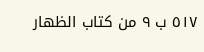٥١٧ ب ٩ من كتاب الظهار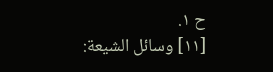ح ١.
[١١] وسائل الشيعة: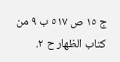ج ١٥ ص ٥١٧ ب ٩ من كتاب الظهار ح ٢.